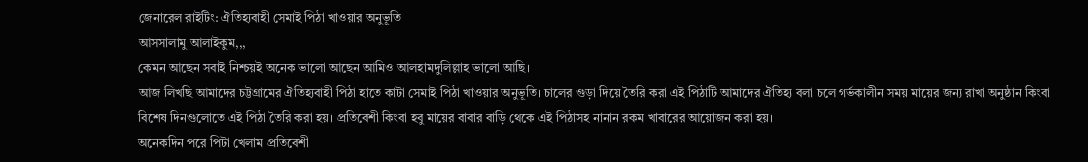জেনারেল রাইটিং: ঐতিহ্যবাহী সেমাই পিঠা খাওয়ার অনুভূতি
আসসালামু আলাইকুম,,,
কেমন আছেন সবাই নিশ্চয়ই অনেক ভালো আছেন আমিও আলহামদুলিল্লাহ ভালো আছি।
আজ লিখছি আমাদের চট্টগ্রামের ঐতিহ্যবাহী পিঠা হাতে কাটা সেমাই পিঠা খাওয়ার অনুভূতি। চালের গুড়া দিয়ে তৈরি করা এই পিঠাটি আমাদের ঐতিহ্য বলা চলে গর্ভকালীন সময় মায়ের জন্য রাখা অনুষ্ঠান কিংবা বিশেষ দিনগুলোতে এই পিঠা তৈরি করা হয়। প্রতিবেশী কিংবা হবু মায়ের বাবার বাড়ি থেকে এই পিঠাসহ নানান রকম খাবারের আয়োজন করা হয়।
অনেকদিন পরে পিটা খেলাম প্রতিবেশী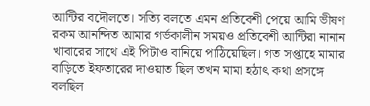আন্টির বদৌলতে। সত্যি বলতে এমন প্রতিবেশী পেয়ে আমি ভীষণ রকম আনন্দিত আমার গর্ভকালীন সময়ও প্রতিবেশী আন্টিরা নানান খাবারের সাথে এই পিটাও বানিয়ে পাঠিয়েছিল। গত সপ্তাহে মামার বাড়িতে ইফতারের দাওয়াত ছিল তখন মামা হঠাৎ কথা প্রসঙ্গে বলছিল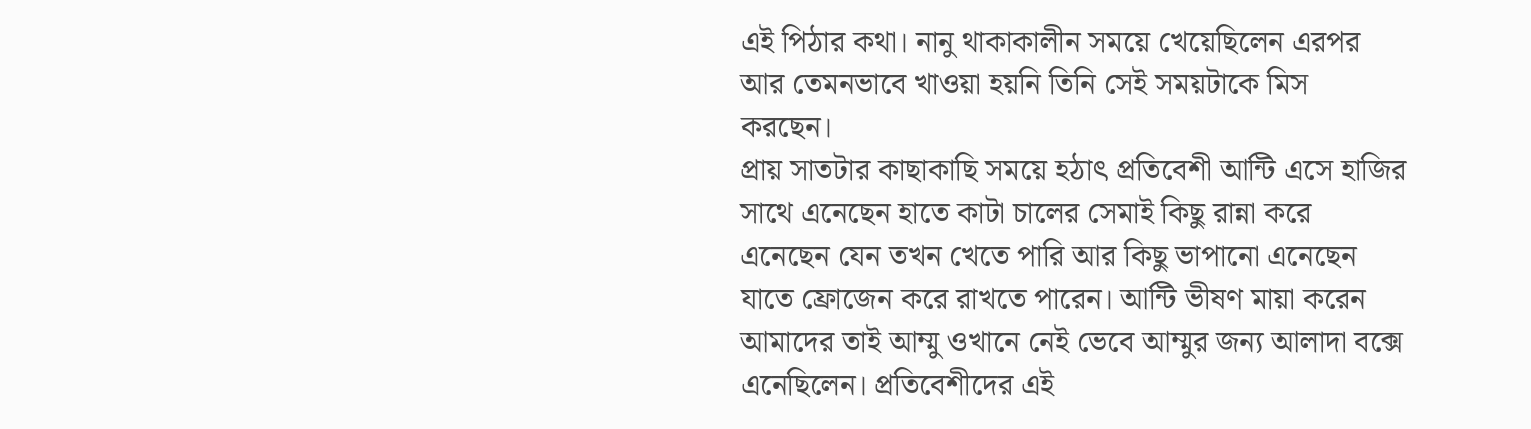এই পিঠার কথা। নানু থাকাকালীন সময়ে খেয়েছিলেন এরপর আর তেমনভাবে খাওয়া হয়নি তিনি সেই সময়টাকে মিস করছেন।
প্রায় সাতটার কাছাকাছি সময়ে হঠাৎ প্রতিবেশী আন্টি এসে হাজির সাথে এনেছেন হাতে কাটা চালের সেমাই কিছু রান্না করে এনেছেন যেন তখন খেতে পারি আর কিছু ভাপানো এনেছেন যাতে ফ্রোজেন করে রাখতে পারেন। আন্টি ভীষণ মায়া করেন আমাদের তাই আম্মু ওখানে নেই ভেবে আম্মুর জন্য আলাদা বক্সে এনেছিলেন। প্রতিবেশীদের এই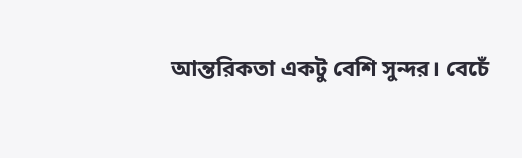আন্তরিকতা একটু বেশি সুন্দর। বেচেঁ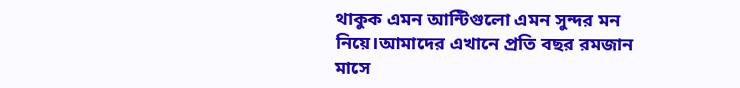থাকুক এমন আন্টিগুলো এমন সুন্দর মন নিয়ে।আমাদের এখানে প্রতি বছর রমজান মাসে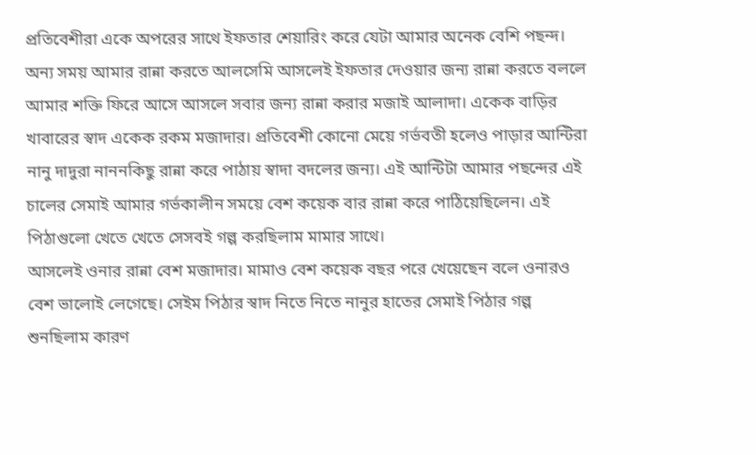প্রতিবেশীরা একে অপরের সাথে ইফতার শেয়ারিং করে যেটা আমার অনেক বেশি পছন্দ।
অন্য সময় আমার রান্না করতে আলসেমি আসলেই ইফতার দেওয়ার জন্য রান্না করতে বললে আমার শক্তি ফিরে আসে আসলে সবার জন্য রান্না করার মজাই আলাদা। একেক বাড়ির খাবারের স্বাদ একেক রকম মজাদার। প্রতিবেশী কোনো মেয়ে গর্ভবতী হলেও পাড়ার আন্টিরা নানু দাদুরা নাননকিছু রান্না করে পাঠায় স্বাদা বদলের জন্য। এই আন্টিটা আমার পছন্দের এই চালের সেমাই আমার গর্ভকালীন সময়ে বেশ কয়েক বার রান্না করে পাঠিয়েছিলেন। এই পিঠাগুলো খেতে খেতে সেসবই গল্প করছিলাম মামার সাথে।
আসলেই ওনার রান্না বেশ মজাদার। মামাও বেশ কয়েক বছর পরে খেয়েছেন বলে ওনারও বেশ ভালোই লেগেছে। সেইম পিঠার স্বাদ নিতে নিতে নানুর হাতের সেমাই পিঠার গল্প শুনছিলাম কারণ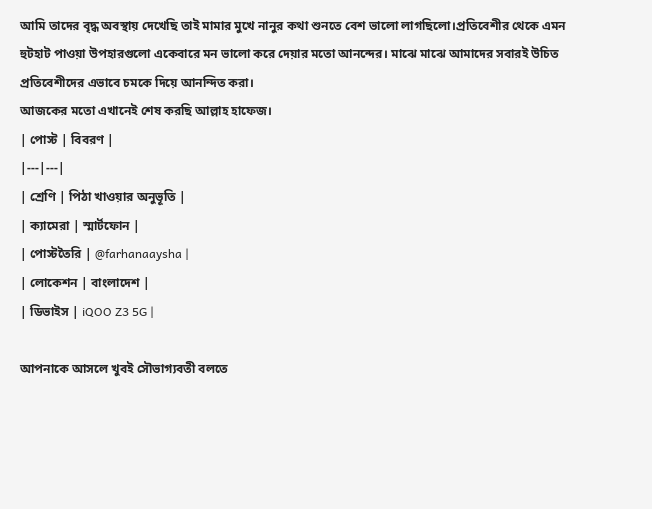আমি তাদের বৃদ্ধ অবস্থায় দেখেছি তাই মামার মুখে নানুর কথা শুনতে বেশ ভালো লাগছিলো।প্রতিবেশীর থেকে এমন হুটহাট পাওয়া উপহারগুলো একেবারে মন ভালো করে দেয়ার মতো আনন্দের। মাঝে মাঝে আমাদের সবারই উচিত প্রতিবেশীদের এভাবে চমকে দিয়ে আনন্দিত করা।
আজকের মতো এখানেই শেষ করছি আল্লাহ হাফেজ।
| পোস্ট | বিবরণ |
|---|---|
| শ্রেণি | পিঠা খাওয়ার অনুভূতি |
| ক্যামেরা | স্মার্টফোন |
| পোস্টতৈরি | @farhanaaysha |
| লোকেশন | বাংলাদেশ |
| ডিভাইস | iQOO Z3 5G |

আপনাকে আসলে খুবই সৌভাগ্যবতী বলতে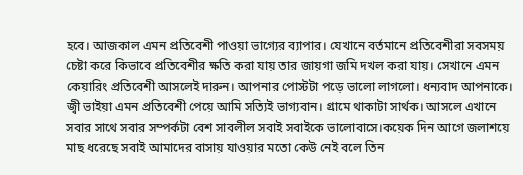হবে। আজকাল এমন প্রতিবেশী পাওয়া ভাগ্যের ব্যাপার। যেখানে বর্তমানে প্রতিবেশীরা সবসময় চেষ্টা করে কিভাবে প্রতিবেশীর ক্ষতি করা যায় তার জায়গা জমি দখল করা যায়। সেখানে এমন কেয়ারিং প্রতিবেশী আসলেই দারুন। আপনার পোস্টটা পড়ে ভালো লাগলো। ধন্যবাদ আপনাকে।
জ্বী ভাইয়া এমন প্রতিবেশী পেয়ে আমি সত্যিই ভাগ্যবান। গ্রামে থাকাটা সার্থক। আসলে এখানে সবার সাথে সবার সম্পর্কটা বেশ সাবলীল সবাই সবাইকে ভালোবাসে।কয়েক দিন আগে জলাশয়ে মাছ ধরেছে সবাই আমাদের বাসায় যাওয়ার মতো কেউ নেই বলে তিন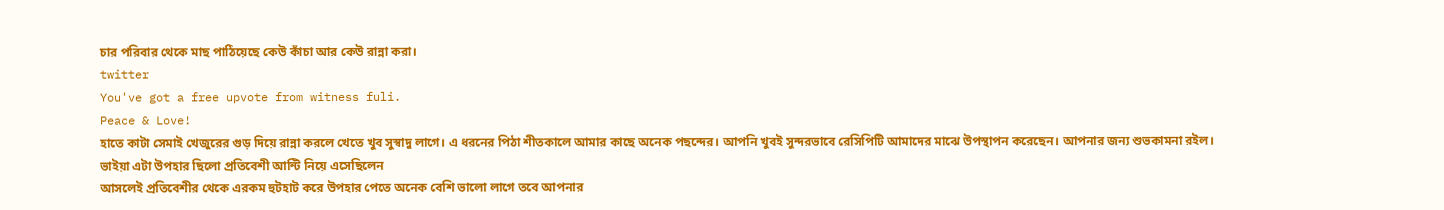চার পরিবার থেকে মাছ পাঠিয়েছে কেউ কাঁচা আর কেউ রান্না করা।
twitter
You've got a free upvote from witness fuli.
Peace & Love!
হাতে কাটা সেমাই খেজুরের গুড় দিয়ে রান্না করলে খেতে খুব সুস্বাদু লাগে। এ ধরনের পিঠা শীতকালে আমার কাছে অনেক পছন্দের। আপনি খুবই সুন্দরভাবে রেসিপিটি আমাদের মাঝে উপস্থাপন করেছেন। আপনার জন্য শুভকামনা রইল।
ভাইয়া এটা উপহার ছিলো প্রতিবেশী আন্টি নিয়ে এসেছিলেন
আসলেই প্রতিবেশীর থেকে এরকম হুটহাট করে উপহার পেতে অনেক বেশি ভালো লাগে তবে আপনার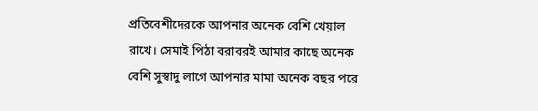প্রতিবেশীদেরকে আপনার অনেক বেশি খেয়াল রাখে। সেমাই পিঠা বরাবরই আমার কাছে অনেক বেশি সুস্বাদু লাগে আপনার মামা অনেক বছর পরে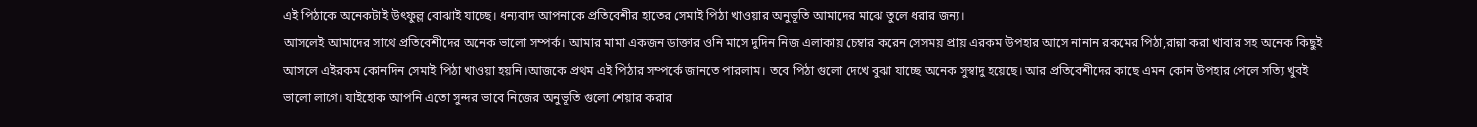এই পিঠাকে অনেকটাই উৎফুল্ল বোঝাই যাচ্ছে। ধন্যবাদ আপনাকে প্রতিবেশীর হাতের সেমাই পিঠা খাওয়ার অনুভূতি আমাদের মাঝে তুলে ধরার জন্য।
আসলেই আমাদের সাথে প্রতিবেশীদের অনেক ভালো সম্পর্ক। আমার মামা একজন ডাক্তার ওনি মাসে দুদিন নিজ এলাকায় চেম্বার করেন সেসময় প্রায় এরকম উপহার আসে নানান রকমের পিঠা,রান্না করা খাবার সহ অনেক কিছুই
আসলে এইরকম কোনদিন সেমাই পিঠা খাওয়া হয়নি।আজকে প্রথম এই পিঠার সম্পর্কে জানতে পারলাম। তবে পিঠা গুলো দেখে বুঝা যাচ্ছে অনেক সুস্বাদু হয়েছে। আর প্রতিবেশীদের কাছে এমন কোন উপহার পেলে সত্যি খুবই ভালো লাগে। যাইহোক আপনি এতো সুন্দর ভাবে নিজের অনুভূতি গুলো শেয়ার করার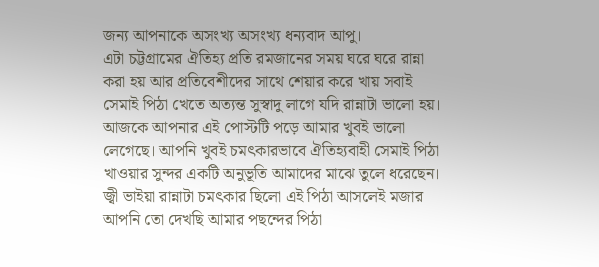জন্য আপনাকে অসংখ্য অসংখ্য ধন্যবাদ আপু।
এটা চট্টগ্রামের ঐতিহ্য প্রতি রমজানের সময় ঘরে ঘরে রান্না করা হয় আর প্রতিবেশীদের সাথে শেয়ার করে খায় সবাই
সেমাই পিঠা খেতে অত্যন্ত সুস্বাদু লাগে যদি রান্নাটা ভালো হয়। আজকে আপনার এই পোস্টটি পড়ে আমার খুবই ভালো লেগেছে। আপনি খুবই চমৎকারভাবে ঐতিহ্যবাহী সেমাই পিঠা খাওয়ার সুন্দর একটি অনুভূতি আমাদের মাঝে তুলে ধরেছেন।
জ্বী ভাইয়া রান্নাটা চমৎকার ছিলো এই পিঠা আসলেই মজার
আপনি তো দেখছি আমার পছন্দের পিঠা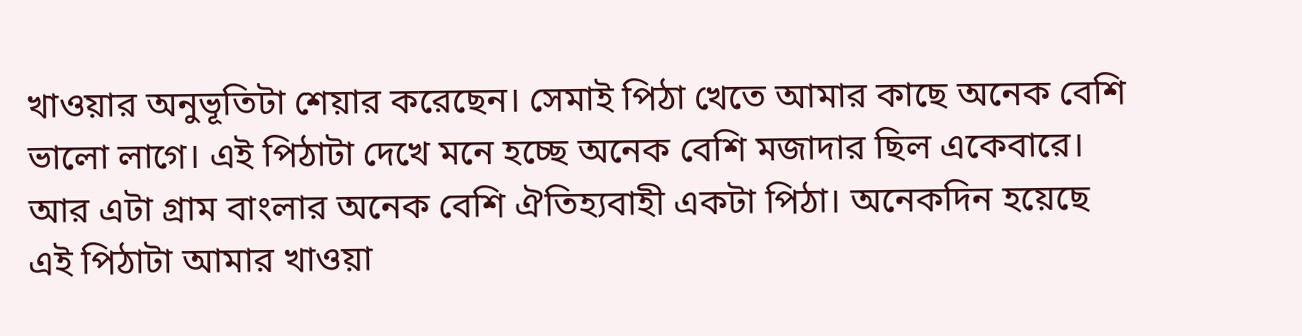খাওয়ার অনুভূতিটা শেয়ার করেছেন। সেমাই পিঠা খেতে আমার কাছে অনেক বেশি ভালো লাগে। এই পিঠাটা দেখে মনে হচ্ছে অনেক বেশি মজাদার ছিল একেবারে। আর এটা গ্রাম বাংলার অনেক বেশি ঐতিহ্যবাহী একটা পিঠা। অনেকদিন হয়েছে এই পিঠাটা আমার খাওয়া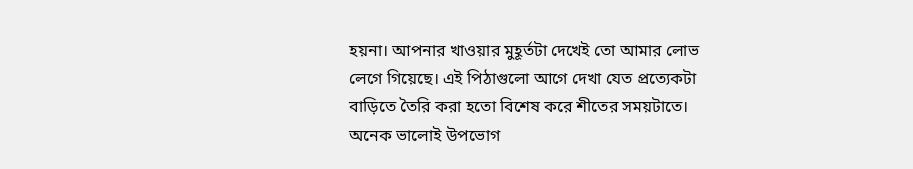হয়না। আপনার খাওয়ার মুহূর্তটা দেখেই তো আমার লোভ লেগে গিয়েছে। এই পিঠাগুলো আগে দেখা যেত প্রত্যেকটা বাড়িতে তৈরি করা হতো বিশেষ করে শীতের সময়টাতে। অনেক ভালোই উপভোগ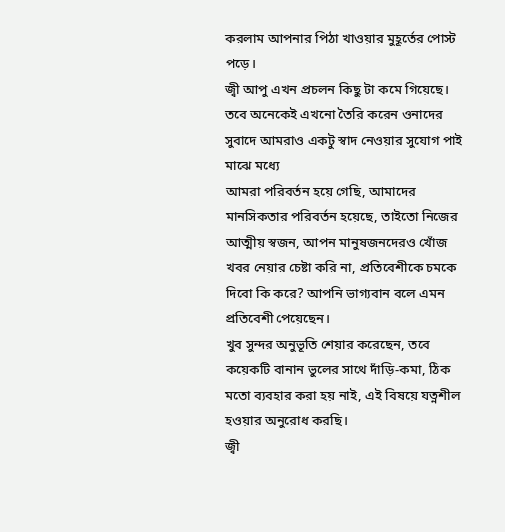করলাম আপনার পিঠা খাওয়ার মুহূর্তের পোস্ট পড়ে।
জ্বী আপু এখন প্রচলন কিছু টা কমে গিয়েছে। তবে অনেকেই এখনো তৈরি করেন ওনাদের সুবাদে আমরাও একটু স্বাদ নেওয়ার সুযোগ পাই মাঝে মধ্যে
আমরা পরিবর্তন হয়ে গেছি, আমাদের মানসিকতার পরিবর্তন হয়েছে, তাইতো নিজের আত্মীয় স্বজন, আপন মানুষজনদেরও খোঁজ খবর নেয়ার চেষ্টা করি না, প্রতিবেশীকে চমকে দিবো কি করে? আপনি ভাগ্যবান বলে এমন প্রতিবেশী পেয়েছেন।
খুব সুন্দর অনুভূতি শেয়ার করেছেন, তবে কয়েকটি বানান ভুলের সাথে দাঁড়ি-কমা, ঠিক মতো ব্যবহার করা হয় নাই, এই বিষয়ে যত্নশীল হওয়ার অনুরোধ করছি।
জ্বী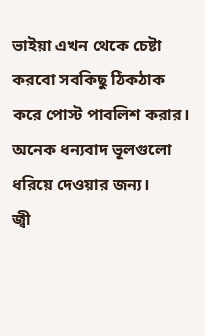ভাইয়া এখন থেকে চেষ্টা করবো সবকিছু ঠিকঠাক করে পোস্ট পাবলিশ করার। অনেক ধন্যবাদ ভূলগুলো ধরিয়ে দেওয়ার জন্য।
জ্বী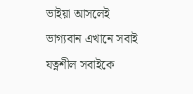ভাইয়া আসলেই ভাগ্যবান এখানে সবাই যত্নশীল সবাইকে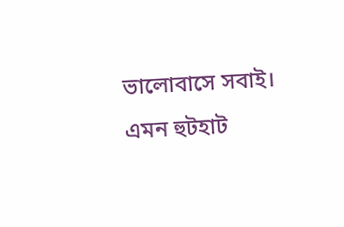ভালোবাসে সবাই। এমন হুটহাট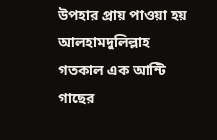উপহার প্রায় পাওয়া হয় আলহামদুলিল্লাহ গতকাল এক আন্টি গাছের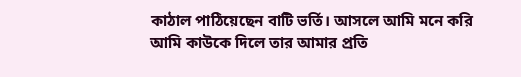কাঠাল পাঠিয়েছেন বাটি ভর্তি। আসলে আমি মনে করি আমি কাউকে দিলে তার আমার প্রতি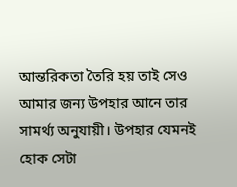আন্তরিকতা তৈরি হয় তাই সেও আমার জন্য উপহার আনে তার সামর্থ্য অনুযায়ী। উপহার যেমনই হোক সেটা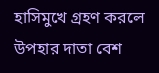হাসিমুখে গ্রহণ করলে উপহার দাতা বেশ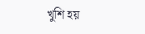খুশি হয়